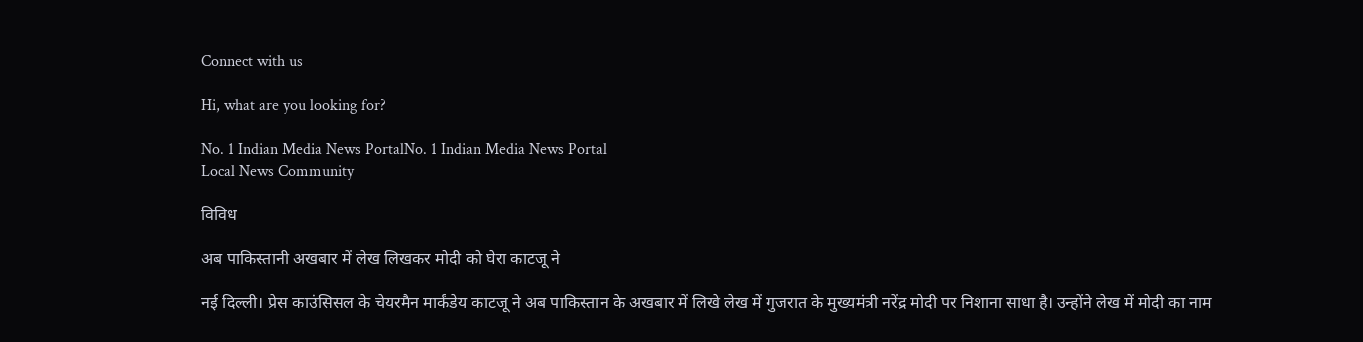Connect with us

Hi, what are you looking for?

No. 1 Indian Media News PortalNo. 1 Indian Media News Portal
Local News Community

विविध

अब पाकिस्‍तानी अखबार में लेख लिखकर मोदी को घेरा काटजू ने

नई दिल्ली। प्रेस काउंसिसल के चेयरमैन मार्कंडेय काटजू ने अब पाकिस्तान के अखबार में लिखे लेख में गुजरात के मुख्यमंत्री नरेंद्र मोदी पर निशाना साधा है। उन्होंने लेख में मोदी का नाम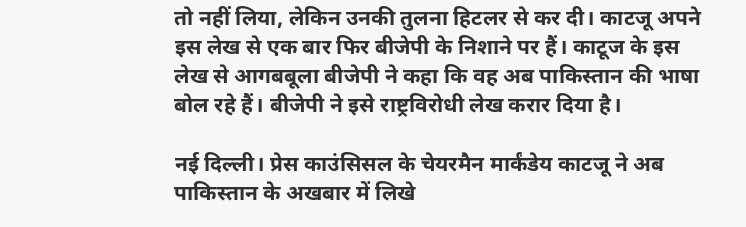तो नहीं लिया, लेकिन उनकी तुलना हिटलर से कर दी। काटजू अपने इस लेख से एक बार फिर बीजेपी के निशाने पर हैं। काटूज के इस लेख से आगबबूला बीजेपी ने कहा कि वह अब पाकिस्तान की भाषा बोल रहे हैं। बीजेपी ने इसे राष्ट्रविरोधी लेख करार दिया है।

नई दिल्ली। प्रेस काउंसिसल के चेयरमैन मार्कंडेय काटजू ने अब पाकिस्तान के अखबार में लिखे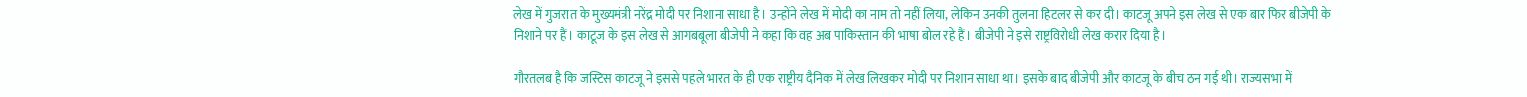लेख में गुजरात के मुख्यमंत्री नरेंद्र मोदी पर निशाना साधा है। उन्होंने लेख में मोदी का नाम तो नहीं लिया, लेकिन उनकी तुलना हिटलर से कर दी। काटजू अपने इस लेख से एक बार फिर बीजेपी के निशाने पर हैं। काटूज के इस लेख से आगबबूला बीजेपी ने कहा कि वह अब पाकिस्तान की भाषा बोल रहे हैं। बीजेपी ने इसे राष्ट्रविरोधी लेख करार दिया है।

गौरतलब है कि जस्टिस काटजू ने इससे पहले भारत के ही एक राष्ट्रीय दैनिक में लेख लिखकर मोदी पर निशान साधा था। इसके बाद बीजेपी और काटजू के बीच ठन गई थी। राज्यसभा में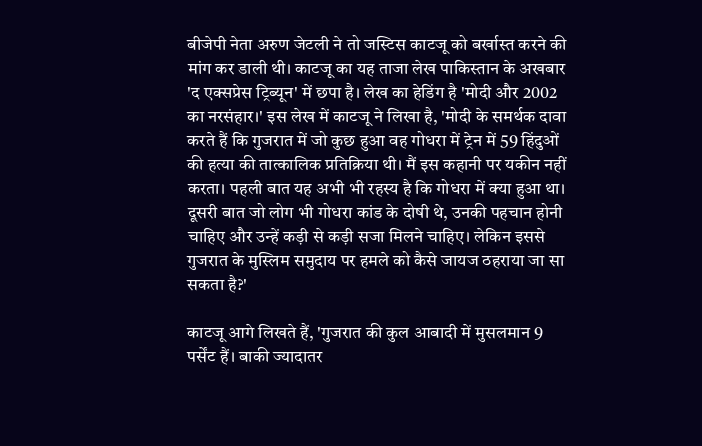बीजेपी नेता अरुण जेटली ने तो जस्टिस काटजू को बर्खास्त करने की मांग कर डाली थी। काटजू का यह ताजा लेख पाकिस्तान के अखबार 'द एक्सप्रेस ट्रिब्यून' में छपा है। लेख का हेडिंग है 'मोदी और 2002 का नरसंहार।' इस लेख में काटजू ने लिखा है, 'मोदी के समर्थक दावा करते हैं कि गुजरात में जो कुछ हुआ वह गोधरा में ट्रेन में 59 हिंदुओं की हत्या की तात्कालिक प्रतिक्रिया थी। मैं इस कहानी पर यकीन नहीं करता। पहली बात यह अभी भी रहस्य है कि गोधरा में क्या हुआ था। दूसरी बात जो लोग भी गोधरा कांड के दोषी थे, उनकी पहचान होनी चाहिए और उन्हें कड़ी से कड़ी सजा मिलने चाहिए। लेकिन इससे गुजरात के मुस्लिम समुदाय पर हमले को कैसे जायज ठहराया जा सा सकता है?'

काटजू आगे लिखते हैं, 'गुजरात की कुल आबादी में मुसलमान 9 पर्सेंट हैं। बाकी ज्यादातर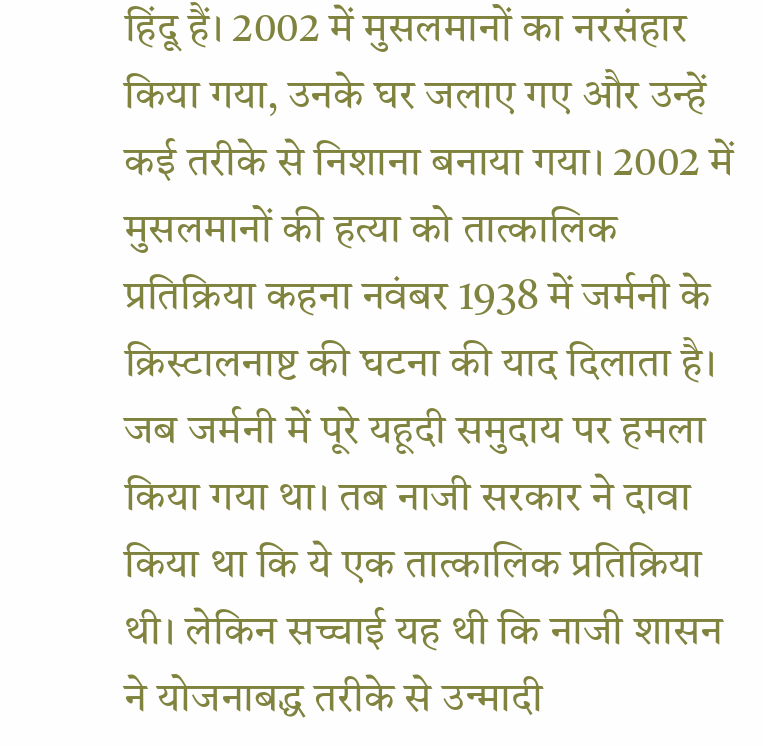हिंदू हैं। 2002 में मुसलमानों का नरसंहार किया गया, उनके घर जलाए गए और उन्हें कई तरीके से निशाना बनाया गया। 2002 में मुसलमानों की हत्या को तात्कालिक प्रतिक्रिया कहना नवंबर 1938 में जर्मनी के क्रिस्टालनाष्ट की घटना की याद दिलाता है। जब जर्मनी में पूरे यहूदी समुदाय पर हमला किया गया था। तब नाजी सरकार ने दावा किया था कि ये एक तात्कालिक प्रतिक्रिया थी। लेकिन सच्चाई यह थी कि नाजी शासन ने योजनाबद्ध तरीके से उन्मादी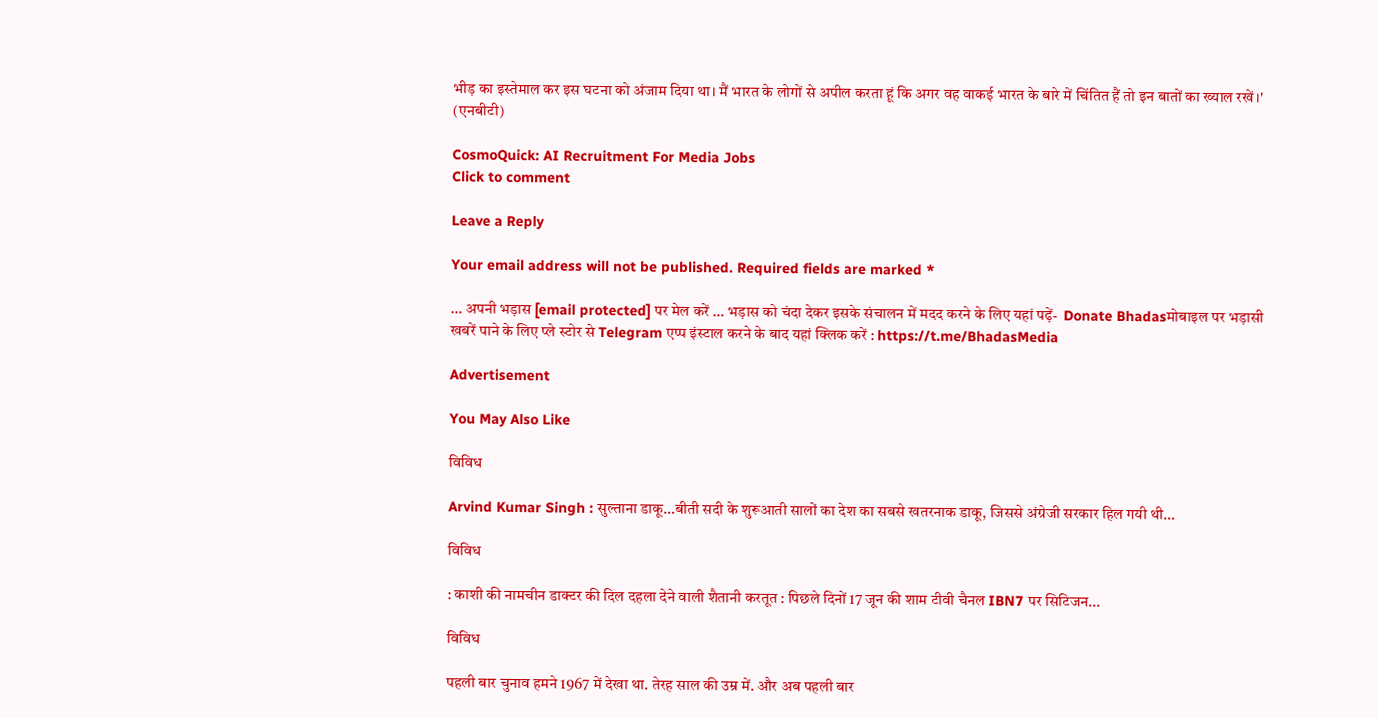भीड़ का इस्तेमाल कर इस घटना को अंजाम दिया था। मैं भारत के लोगों से अपील करता हूं कि अगर वह वाकई भारत के बारे में चिंतित हैं तो इन बातों का ख्याल रखें।' (एनबीटी)

CosmoQuick: AI Recruitment For Media Jobs
Click to comment

Leave a Reply

Your email address will not be published. Required fields are marked *

… अपनी भड़ास [email protected] पर मेल करें … भड़ास को चंदा देकर इसके संचालन में मदद करने के लिए यहां पढ़ें-  Donate Bhadasमोबाइल पर भड़ासी खबरें पाने के लिए प्ले स्टोर से Telegram एप्प इंस्टाल करने के बाद यहां क्लिक करें : https://t.me/BhadasMedia

Advertisement

You May Also Like

विविध

Arvind Kumar Singh : सुल्ताना डाकू…बीती सदी के शुरूआती सालों का देश का सबसे खतरनाक डाकू, जिससे अंग्रेजी सरकार हिल गयी थी…

विविध

: काशी की नामचीन डाक्टर की दिल दहला देने वाली शैतानी करतूत : पिछले दिनों 17 जून की शाम टीवी चैनल IBN7 पर सिटिजन...

विविध

पहली बार चुनाव हमने 1967 में देखा था. तेरह साल की उम्र में. और अब पहली बार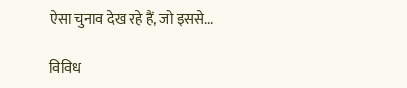ऐसा चुनाव देख रहे हैं, जो इससे...

विविध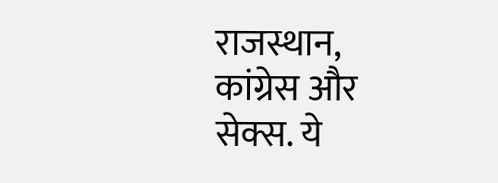राजस्थान, कांग्रेस और सेक्स. ये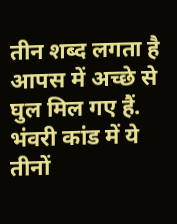तीन शब्द लगता है आपस में अच्छे से घुल मिल गए हैं. भंवरी कांड में ये तीनों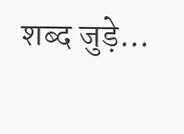शब्द जुड़े...